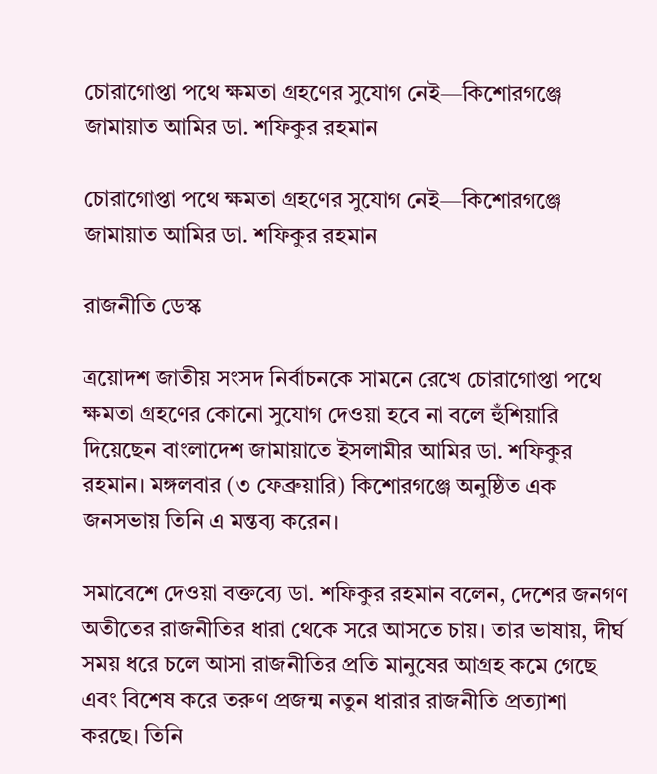চোরাগোপ্তা পথে ক্ষমতা গ্রহণের সুযোগ নেই—কিশোরগঞ্জে জামায়াত আমির ডা. শফিকুর রহমান

চোরাগোপ্তা পথে ক্ষমতা গ্রহণের সুযোগ নেই—কিশোরগঞ্জে জামায়াত আমির ডা. শফিকুর রহমান

রাজনীতি ডেস্ক

ত্রয়োদশ জাতীয় সংসদ নির্বাচনকে সামনে রেখে চোরাগোপ্তা পথে ক্ষমতা গ্রহণের কোনো সুযোগ দেওয়া হবে না বলে হুঁশিয়ারি দিয়েছেন বাংলাদেশ জামায়াতে ইসলামীর আমির ডা. শফিকুর রহমান। মঙ্গলবার (৩ ফেব্রুয়ারি) কিশোরগঞ্জে অনুষ্ঠিত এক জনসভায় তিনি এ মন্তব্য করেন।

সমাবেশে দেওয়া বক্তব্যে ডা. শফিকুর রহমান বলেন, দেশের জনগণ অতীতের রাজনীতির ধারা থেকে সরে আসতে চায়। তার ভাষায়, দীর্ঘ সময় ধরে চলে আসা রাজনীতির প্রতি মানুষের আগ্রহ কমে গেছে এবং বিশেষ করে তরুণ প্রজন্ম নতুন ধারার রাজনীতি প্রত্যাশা করছে। তিনি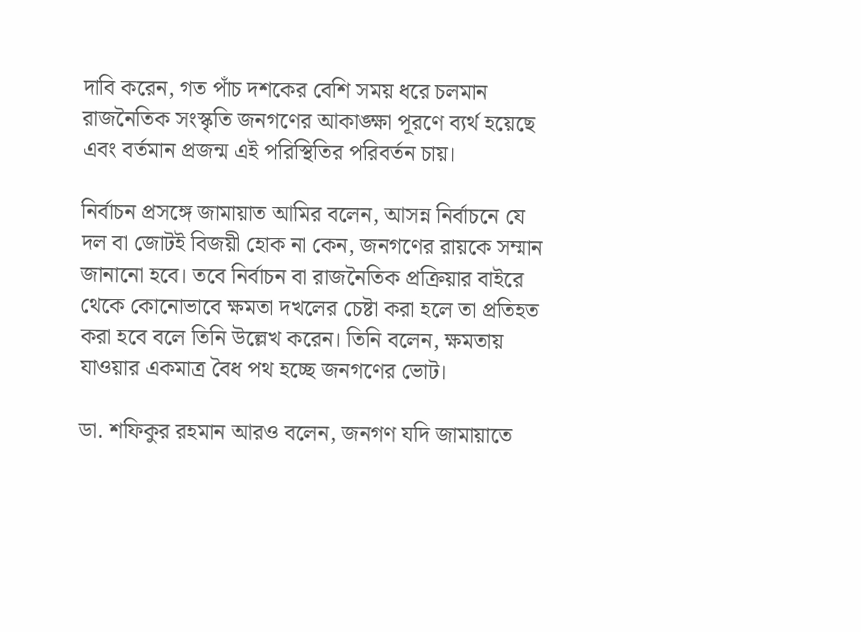দাবি করেন, গত পাঁচ দশকের বেশি সময় ধরে চলমান রাজনৈতিক সংস্কৃতি জনগণের আকাঙ্ক্ষা পূরণে ব্যর্থ হয়েছে এবং বর্তমান প্রজন্ম এই পরিস্থিতির পরিবর্তন চায়।

নির্বাচন প্রসঙ্গে জামায়াত আমির বলেন, আসন্ন নির্বাচনে যে দল বা জোটই বিজয়ী হোক না কেন, জনগণের রায়কে সম্মান জানানো হবে। তবে নির্বাচন বা রাজনৈতিক প্রক্রিয়ার বাইরে থেকে কোনোভাবে ক্ষমতা দখলের চেষ্টা করা হলে তা প্রতিহত করা হবে বলে তিনি উল্লেখ করেন। তিনি বলেন, ক্ষমতায় যাওয়ার একমাত্র বৈধ পথ হচ্ছে জনগণের ভোট।

ডা. শফিকুর রহমান আরও বলেন, জনগণ যদি জামায়াতে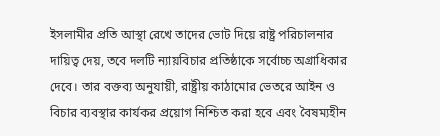ইসলামীর প্রতি আস্থা রেখে তাদের ভোট দিয়ে রাষ্ট্র পরিচালনার দায়িত্ব দেয়, তবে দলটি ন্যায়বিচার প্রতিষ্ঠাকে সর্বোচ্চ অগ্রাধিকার দেবে। তার বক্তব্য অনুযায়ী, রাষ্ট্রীয় কাঠামোর ভেতরে আইন ও বিচার ব্যবস্থার কার্যকর প্রয়োগ নিশ্চিত করা হবে এবং বৈষম্যহীন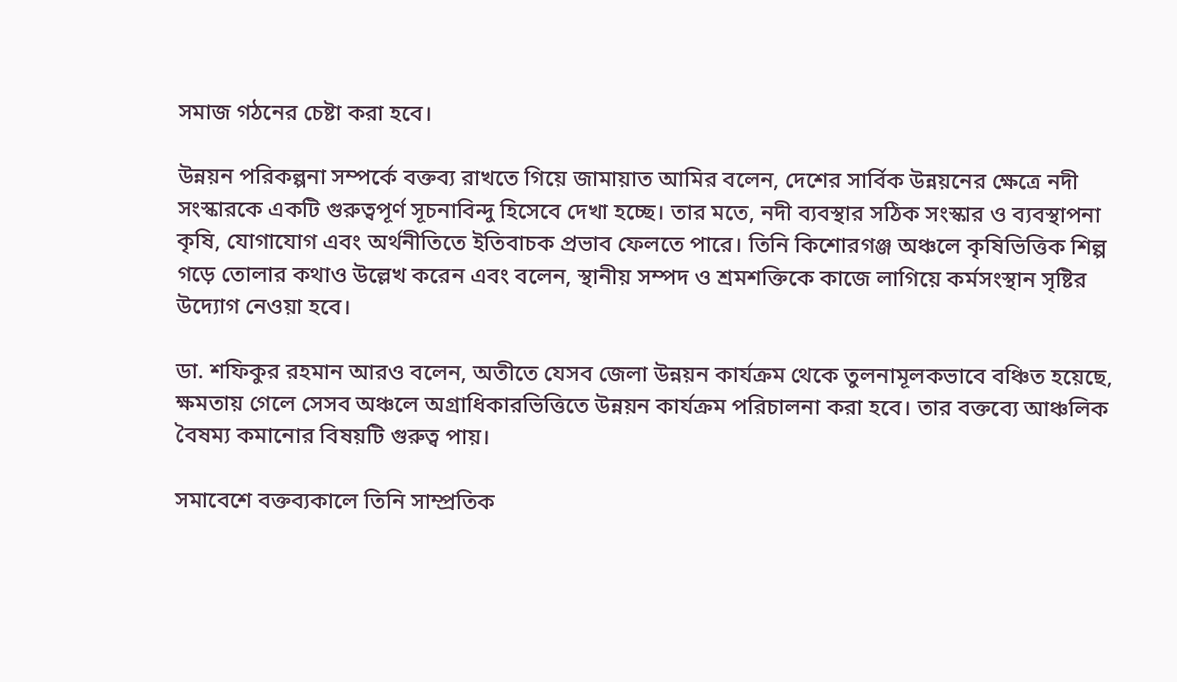সমাজ গঠনের চেষ্টা করা হবে।

উন্নয়ন পরিকল্পনা সম্পর্কে বক্তব্য রাখতে গিয়ে জামায়াত আমির বলেন, দেশের সার্বিক উন্নয়নের ক্ষেত্রে নদী সংস্কারকে একটি গুরুত্বপূর্ণ সূচনাবিন্দু হিসেবে দেখা হচ্ছে। তার মতে, নদী ব্যবস্থার সঠিক সংস্কার ও ব্যবস্থাপনা কৃষি, যোগাযোগ এবং অর্থনীতিতে ইতিবাচক প্রভাব ফেলতে পারে। তিনি কিশোরগঞ্জ অঞ্চলে কৃষিভিত্তিক শিল্প গড়ে তোলার কথাও উল্লেখ করেন এবং বলেন, স্থানীয় সম্পদ ও শ্রমশক্তিকে কাজে লাগিয়ে কর্মসংস্থান সৃষ্টির উদ্যোগ নেওয়া হবে।

ডা. শফিকুর রহমান আরও বলেন, অতীতে যেসব জেলা উন্নয়ন কার্যক্রম থেকে তুলনামূলকভাবে বঞ্চিত হয়েছে, ক্ষমতায় গেলে সেসব অঞ্চলে অগ্রাধিকারভিত্তিতে উন্নয়ন কার্যক্রম পরিচালনা করা হবে। তার বক্তব্যে আঞ্চলিক বৈষম্য কমানোর বিষয়টি গুরুত্ব পায়।

সমাবেশে বক্তব্যকালে তিনি সাম্প্রতিক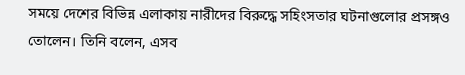সময়ে দেশের বিভিন্ন এলাকায় নারীদের বিরুদ্ধে সহিংসতার ঘটনাগুলোর প্রসঙ্গও তোলেন। তিনি বলেন, এসব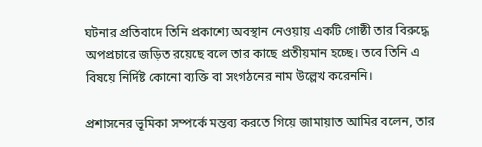ঘটনার প্রতিবাদে তিনি প্রকাশ্যে অবস্থান নেওয়ায় একটি গোষ্ঠী তার বিরুদ্ধে অপপ্রচারে জড়িত রয়েছে বলে তার কাছে প্রতীয়মান হচ্ছে। তবে তিনি এ বিষয়ে নির্দিষ্ট কোনো ব্যক্তি বা সংগঠনের নাম উল্লেখ করেননি।

প্রশাসনের ভূমিকা সম্পর্কে মন্তব্য করতে গিয়ে জামায়াত আমির বলেন, তার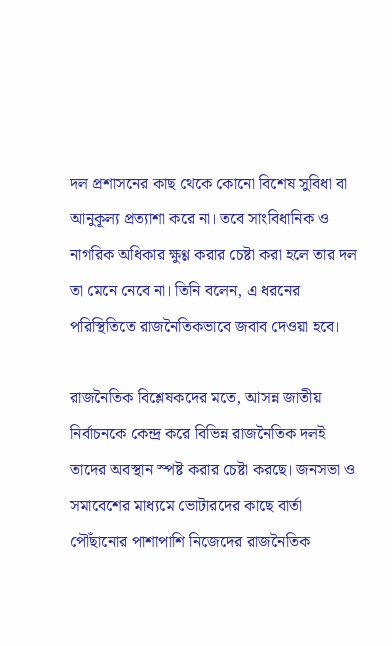দল প্রশাসনের কাছ থেকে কোনো বিশেষ সুবিধা বা আনুকূল্য প্রত্যাশা করে না। তবে সাংবিধানিক ও নাগরিক অধিকার ক্ষুণ্ণ করার চেষ্টা করা হলে তার দল তা মেনে নেবে না। তিনি বলেন, এ ধরনের পরিস্থিতিতে রাজনৈতিকভাবে জবাব দেওয়া হবে।

রাজনৈতিক বিশ্লেষকদের মতে, আসন্ন জাতীয় নির্বাচনকে কেন্দ্র করে বিভিন্ন রাজনৈতিক দলই তাদের অবস্থান স্পষ্ট করার চেষ্টা করছে। জনসভা ও সমাবেশের মাধ্যমে ভোটারদের কাছে বার্তা পৌঁছানোর পাশাপাশি নিজেদের রাজনৈতিক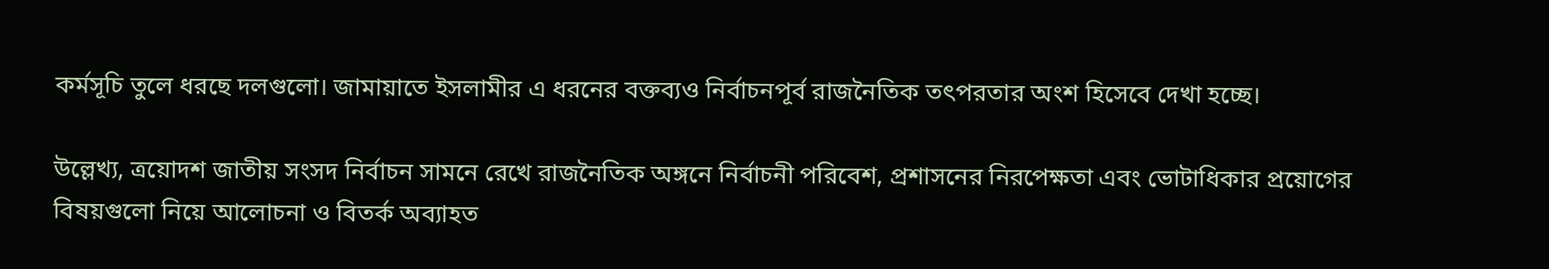কর্মসূচি তুলে ধরছে দলগুলো। জামায়াতে ইসলামীর এ ধরনের বক্তব্যও নির্বাচনপূর্ব রাজনৈতিক তৎপরতার অংশ হিসেবে দেখা হচ্ছে।

উল্লেখ্য, ত্রয়োদশ জাতীয় সংসদ নির্বাচন সামনে রেখে রাজনৈতিক অঙ্গনে নির্বাচনী পরিবেশ, প্রশাসনের নিরপেক্ষতা এবং ভোটাধিকার প্রয়োগের বিষয়গুলো নিয়ে আলোচনা ও বিতর্ক অব্যাহত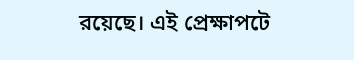রয়েছে। এই প্রেক্ষাপটে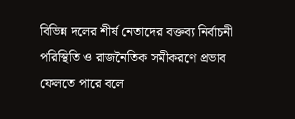বিভিন্ন দলের শীর্ষ নেতাদের বক্তব্য নির্বাচনী পরিস্থিতি ও রাজনৈতিক সমীকরণে প্রভাব ফেলতে পারে বলে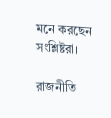মনে করছেন সংশ্লিষ্টরা।

রাজনীতি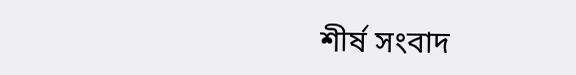শীর্ষ সংবাদ